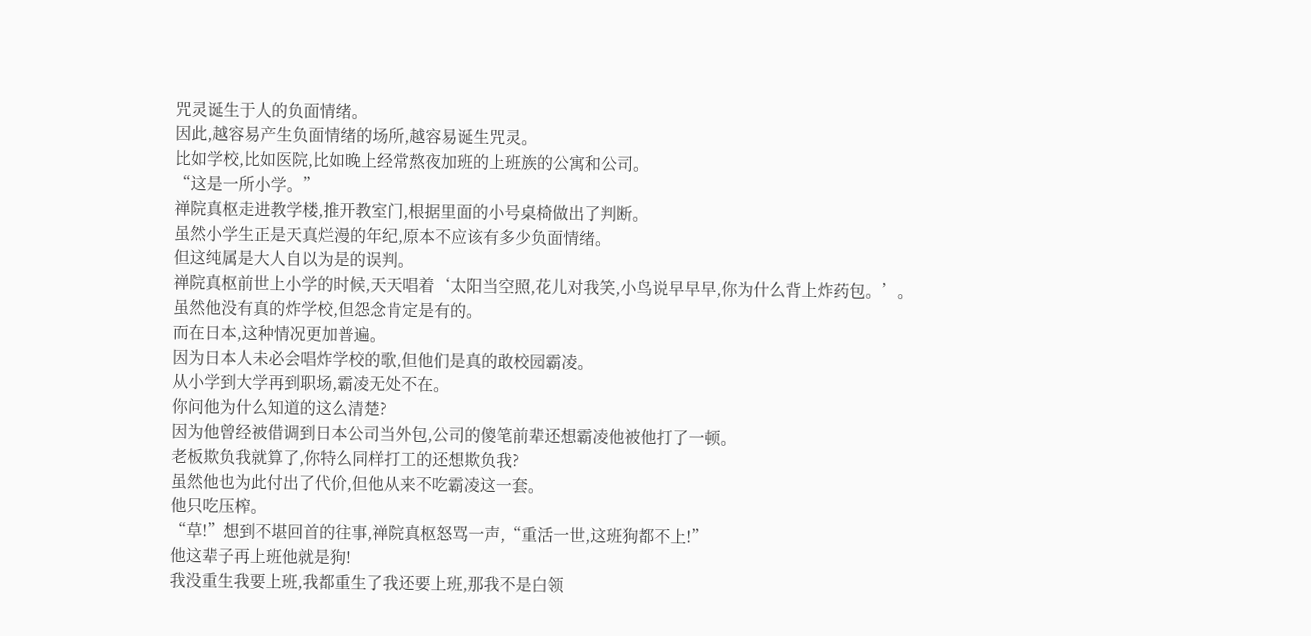咒灵诞生于人的负面情绪。
因此,越容易产生负面情绪的场所,越容易诞生咒灵。
比如学校,比如医院,比如晚上经常熬夜加班的上班族的公寓和公司。
“这是一所小学。”
禅院真枢走进教学楼,推开教室门,根据里面的小号桌椅做出了判断。
虽然小学生正是天真烂漫的年纪,原本不应该有多少负面情绪。
但这纯属是大人自以为是的误判。
禅院真枢前世上小学的时候,天天唱着‘太阳当空照,花儿对我笑,小鸟说早早早,你为什么背上炸药包。’。
虽然他没有真的炸学校,但怨念肯定是有的。
而在日本,这种情况更加普遍。
因为日本人未必会唱炸学校的歌,但他们是真的敢校园霸凌。
从小学到大学再到职场,霸凌无处不在。
你问他为什么知道的这么清楚?
因为他曾经被借调到日本公司当外包,公司的傻笔前辈还想霸凌他被他打了一顿。
老板欺负我就算了,你特么同样打工的还想欺负我?
虽然他也为此付出了代价,但他从来不吃霸凌这一套。
他只吃压榨。
“草!”想到不堪回首的往事,禅院真枢怒骂一声,“重活一世,这班狗都不上!”
他这辈子再上班他就是狗!
我没重生我要上班,我都重生了我还要上班,那我不是白领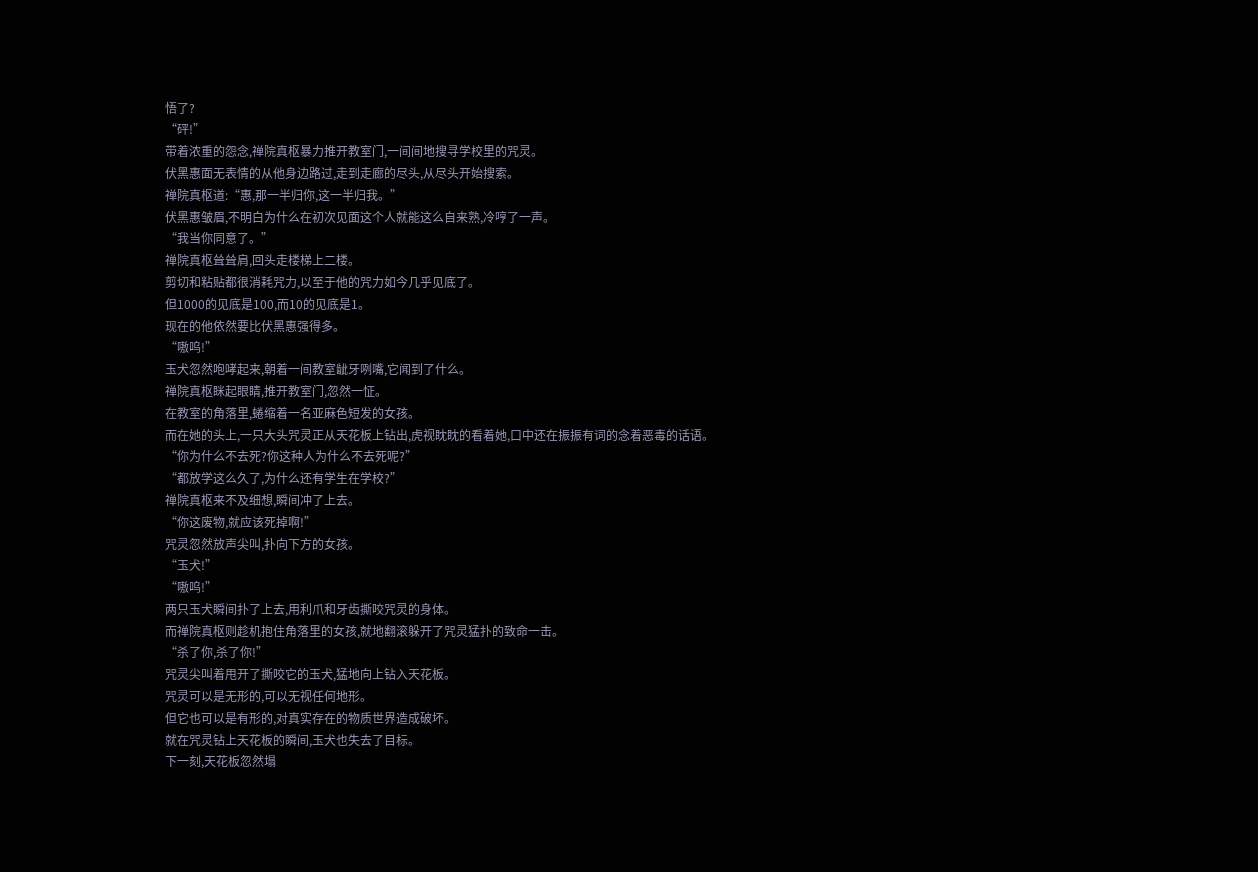悟了?
“砰!”
带着浓重的怨念,禅院真枢暴力推开教室门,一间间地搜寻学校里的咒灵。
伏黑惠面无表情的从他身边路过,走到走廊的尽头,从尽头开始搜索。
禅院真枢道:“惠,那一半归你,这一半归我。”
伏黑惠皱眉,不明白为什么在初次见面这个人就能这么自来熟,冷哼了一声。
“我当你同意了。”
禅院真枢耸耸肩,回头走楼梯上二楼。
剪切和粘贴都很消耗咒力,以至于他的咒力如今几乎见底了。
但1000的见底是100,而10的见底是1。
现在的他依然要比伏黑惠强得多。
“嗷呜!”
玉犬忽然咆哮起来,朝着一间教室龇牙咧嘴,它闻到了什么。
禅院真枢眯起眼睛,推开教室门,忽然一怔。
在教室的角落里,蜷缩着一名亚麻色短发的女孩。
而在她的头上,一只大头咒灵正从天花板上钻出,虎视眈眈的看着她,口中还在振振有词的念着恶毒的话语。
“你为什么不去死?你这种人为什么不去死呢?”
“都放学这么久了,为什么还有学生在学校?”
禅院真枢来不及细想,瞬间冲了上去。
“你这废物,就应该死掉啊!”
咒灵忽然放声尖叫,扑向下方的女孩。
“玉犬!”
“嗷呜!”
两只玉犬瞬间扑了上去,用利爪和牙齿撕咬咒灵的身体。
而禅院真枢则趁机抱住角落里的女孩,就地翻滚躲开了咒灵猛扑的致命一击。
“杀了你,杀了你!”
咒灵尖叫着甩开了撕咬它的玉犬,猛地向上钻入天花板。
咒灵可以是无形的,可以无视任何地形。
但它也可以是有形的,对真实存在的物质世界造成破坏。
就在咒灵钻上天花板的瞬间,玉犬也失去了目标。
下一刻,天花板忽然塌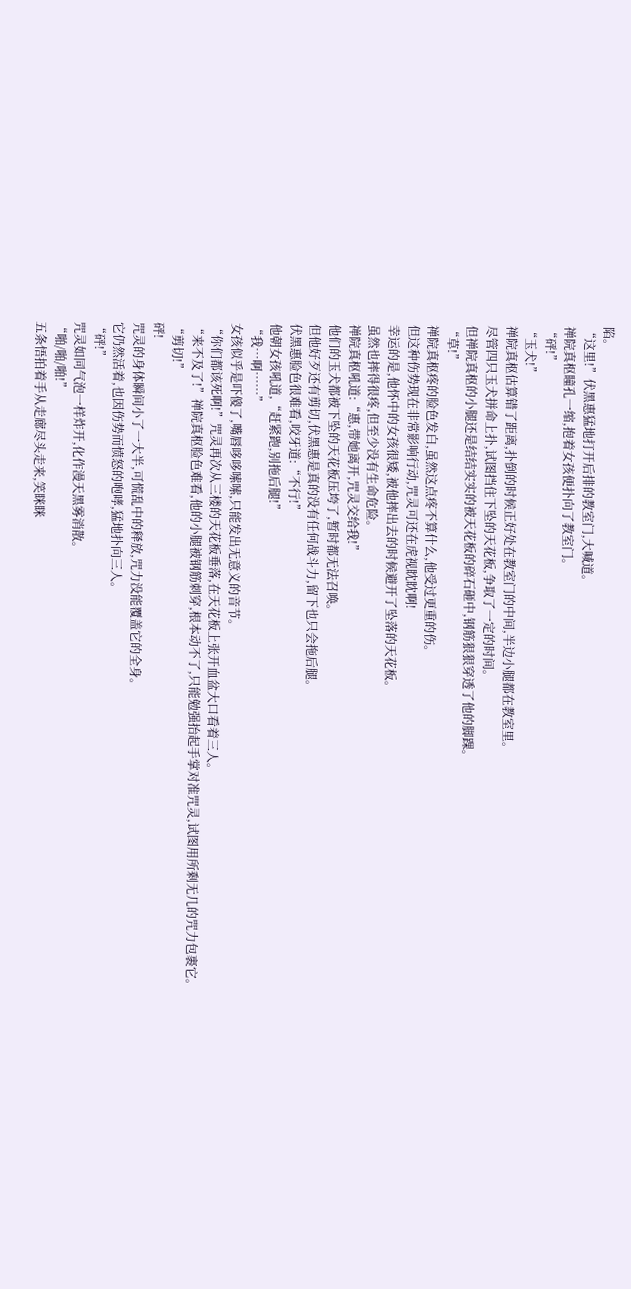陷。
“这里!”伏黑惠猛地打开后排的教室门,大喊道。
禅院真枢瞳孔一缩,抱着女孩便扑向了教室门。
“砰!”
“玉犬!”
禅院真枢估算错了距离,扑倒的时候正好处在教室门的中间,半边小腿都在教室里。
尽管四只玉犬拼命上扑,试图挡住下坠的天花板,争取了一定的时间。
但禅院真枢的小腿还是结结实实的被天花板的碎石砸中,钢筋狠狠穿透了他的脚踝。
“草!”
禅院真枢疼的脸色发白,虽然这点疼不算什么,他受过更重的伤。
但这种伤势现在非常影响行动,咒灵可还在虎视眈眈啊!
幸运的是,他怀中的女孩很矮,被他摔出去的时候避开了坠落的天花板。
虽然也摔得很疼,但至少没有生命危险。
禅院真枢吼道:“惠,带她离开,咒灵交给我!”
他们的玉犬都被下坠的天花板压垮了,暂时都无法召唤。
但他好歹还有剪切,伏黑惠是真的没有任何战斗力,留下也只会拖后腿。
伏黑惠脸色很难看,咬牙道:“不行!”
他朝女孩吼道,“赶紧跑,别拖后腿!”
“我…啊……”
女孩似乎是吓傻了,嘴唇哆哆嗦嗦,只能发出无意义的音节。
“你们都该死啊!”咒灵再次从三楼的天花板垂落,在天花板上张开血盆大口看着三人。
“来不及了!”禅院真枢脸色难看,他的小腿被钢筋刺穿,根本动不了,只能勉强抬起手掌对准咒灵,试图用所剩无几的咒力包裹它。
“剪切!”
砰!
咒灵的身体瞬间小了一大半,可慌乱中的释放,咒力没能覆盖它的全身。
它仍然活着,也因伤势而愤怒的咆哮,猛地扑向三人。
“砰!”
咒灵如同气泡一样炸开,化作漫天黑雾消散。
“啪/啪/啪!”
五条悟拍着手从走廊尽头走来,笑眯眯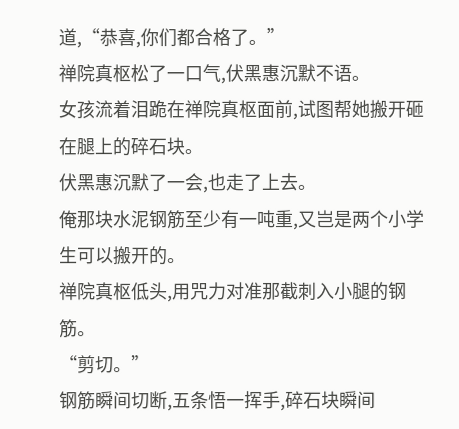道,“恭喜,你们都合格了。”
禅院真枢松了一口气,伏黑惠沉默不语。
女孩流着泪跪在禅院真枢面前,试图帮她搬开砸在腿上的碎石块。
伏黑惠沉默了一会,也走了上去。
俺那块水泥钢筋至少有一吨重,又岂是两个小学生可以搬开的。
禅院真枢低头,用咒力对准那截刺入小腿的钢筋。
“剪切。”
钢筋瞬间切断,五条悟一挥手,碎石块瞬间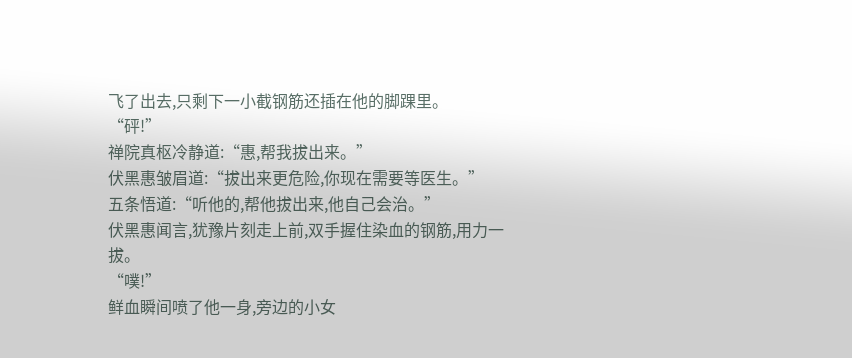飞了出去,只剩下一小截钢筋还插在他的脚踝里。
“砰!”
禅院真枢冷静道:“惠,帮我拔出来。”
伏黑惠皱眉道:“拔出来更危险,你现在需要等医生。”
五条悟道:“听他的,帮他拔出来,他自己会治。”
伏黑惠闻言,犹豫片刻走上前,双手握住染血的钢筋,用力一拔。
“噗!”
鲜血瞬间喷了他一身,旁边的小女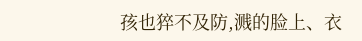孩也猝不及防,溅的脸上、衣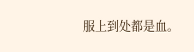服上到处都是血。